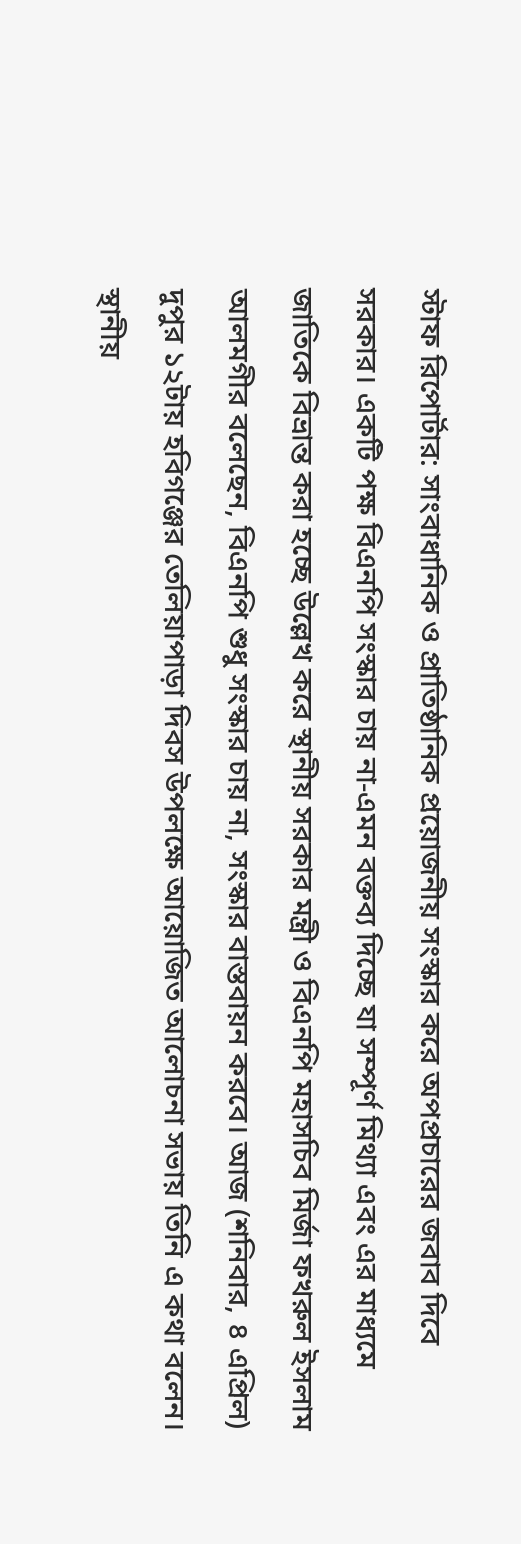স্টাফ রিপোর্টার: সাংবাধানিক ও প্রাতিষ্ঠানিক প্রয়োজনীয় সংস্কার করে অপপ্রচারের জবাব দিবে সরকার। একটি পক্ষ বিএনপি সংস্কার চায় না-এমন বক্তব্য দিচ্ছে যা সম্পূর্ণ মিথ্যা এবং এর মাধ্যমে জাতিকে বিভ্রান্ত করা হচ্ছে উল্লেখ করে স্থানীয় সরকার মন্ত্রী ও বিএনপি মহাসচিব মির্জা ফখরুল ইসলাম আলমগীর বলেছেন, বিএনপি শুধু সংস্কার চায় না, সংস্কার বাস্তবায়ন করবে। আজ (শনিবার, ৪ এপ্রিল) দুপুর ১২টায় হবিগঞ্জের তেলিয়াপাড়া দিবস উপলক্ষে আয়োজিত আলোচনা সভায় তিনি এ কথা বলেন। স্থানীয়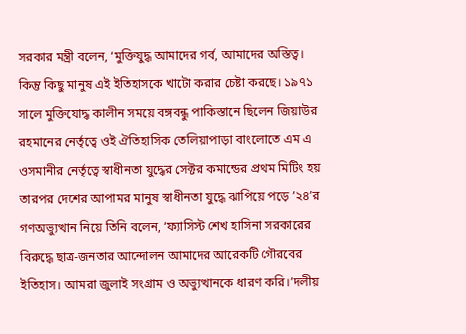সরকার মন্ত্রী বলেন, ‘মুক্তিযুদ্ধ আমাদের গর্ব, আমাদের অস্তিত্ব। কিন্তু কিছু মানুষ এই ইতিহাসকে খাটো করার চেষ্টা করছে। ১৯৭১ সালে মুক্তিযোদ্ধ কালীন সময়ে বঙ্গবন্ধু পাকিস্তানে ছিলেন জিয়াউর রহমানের নের্তৃত্বে ওই ঐতিহাসিক তেলিয়াপাড়া বাংলোতে এম এ ওসমানীর নের্তৃত্বে স্বাধীনতা যুদ্ধের সেক্টর কমান্ডের প্রথম মিটিং হয় তারপর দেশের আপামর মানুষ স্বাধীনতা যুদ্ধে ঝাপিয়ে পড়ে ’২৪’র গণঅভ্যুত্থান নিয়ে তিনি বলেন, ‘ফ্যাসিস্ট শেখ হাসিনা সরকারের বিরুদ্ধে ছাত্র-জনতার আন্দোলন আমাদের আরেকটি গৌরবের ইতিহাস। আমরা জুলাই সংগ্রাম ও অভ্যুত্থানকে ধারণ করি।’দলীয়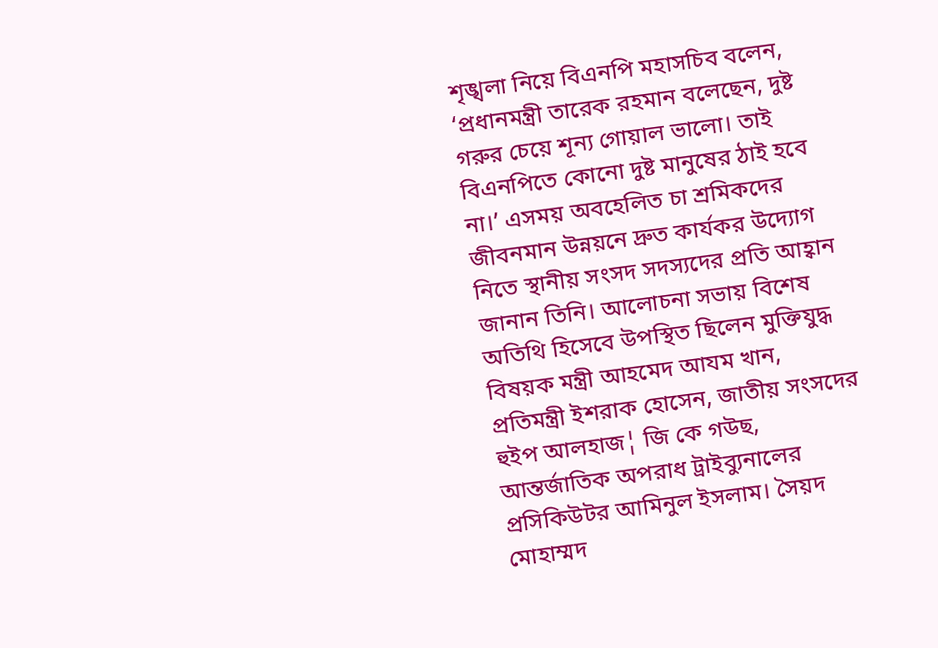শৃঙ্খলা নিয়ে বিএনপি মহাসচিব বলেন, ‘প্রধানমন্ত্রী তারেক রহমান বলেছেন, দুষ্ট গরুর চেয়ে শূন্য গোয়াল ভালো। তাই বিএনপিতে কোনো দুষ্ট মানুষের ঠাই হবে না।’ এসময় অবহেলিত চা শ্রমিকদের জীবনমান উন্নয়নে দ্রুত কার্যকর উদ্যোগ নিতে স্থানীয় সংসদ সদস্যদের প্রতি আহ্বান জানান তিনি। আলোচনা সভায় বিশেষ অতিথি হিসেবে উপস্থিত ছিলেন মুক্তিযুদ্ধ বিষয়ক মন্ত্রী আহমেদ আযম খান, প্রতিমন্ত্রী ইশরাক হোসেন, জাতীয় সংসদের হুইপ আলহাজ¦ জি কে গউছ, আন্তর্জাতিক অপরাধ ট্রাইব্যুনালের প্রসিকিউটর আমিনুল ইসলাম। সৈয়দ মোহাম্মদ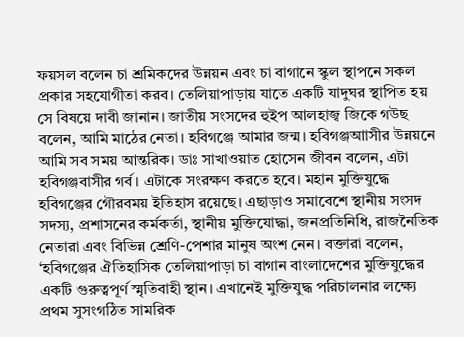ফয়সল বলেন চা শ্রমিকদের উন্নয়ন এবং চা বাগানে স্কুল স্থাপনে সকল প্রকার সহযোগীতা করব। তেলিয়াপাড়ায় যাতে একটি যাদুঘর স্থাপিত হয় সে বিষয়ে দাবী জানান। জাতীয় সংসদের হুইপ আলহাজ্ব জিকে গউছ বলেন, আমি মাঠের নেতা। হবিগঞ্জে আমার জন্ম। হবিগঞ্জআাসীর উন্নয়নে আমি সব সময় আন্তরিক। ডাঃ সাখাওয়াত হোসেন জীবন বলেন, এটা হবিগঞ্জবাসীর গর্ব। এটাকে সংরক্ষণ করতে হবে। মহান মুক্তিযুদ্ধে হবিগঞ্জের গৌরবময় ইতিহাস রয়েছে। এছাড়াও সমাবেশে স্থানীয় সংসদ সদস্য, প্রশাসনের কর্মকর্তা, স্থানীয় মুক্তিযোদ্ধা, জনপ্রতিনিধি, রাজনৈতিক নেতারা এবং বিভিন্ন শ্রেণি-পেশার মানুষ অংশ নেন। বক্তারা বলেন, ‘হবিগঞ্জের ঐতিহাসিক তেলিয়াপাড়া চা বাগান বাংলাদেশের মুক্তিযুদ্ধের একটি গুরুত্বপূর্ণ স্মৃতিবাহী স্থান। এখানেই মুক্তিযুদ্ধ পরিচালনার লক্ষ্যে প্রথম সুসংগঠিত সামরিক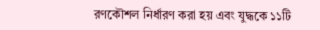রণকৌশল নির্ধারণ করা হয় এবং যুদ্ধকে ১১টি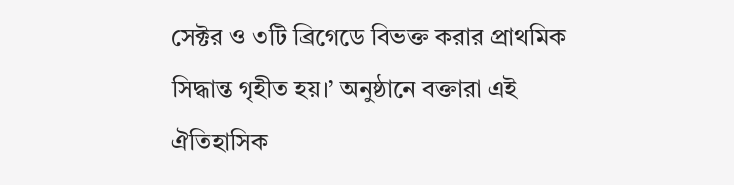সেক্টর ও ৩টি ব্রিগেডে বিভক্ত করার প্রাথমিক সিদ্ধান্ত গৃহীত হয়।’ অনুষ্ঠানে বক্তারা এই ঐতিহাসিক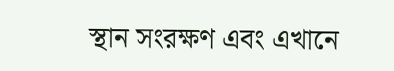স্থান সংরক্ষণ এবং এখানে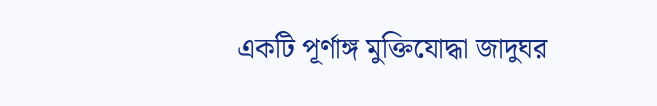একটি পূর্ণাঙ্গ মুক্তিযোদ্ধা জাদুঘর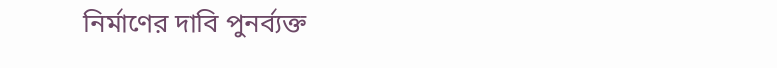নির্মাণের দাবি পুনর্ব্যক্ত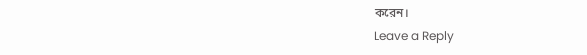করেন।
Leave a Reply